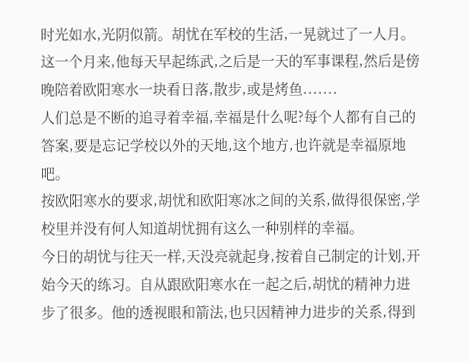时光如水,光阴似箭。胡忧在军校的生活,一晃就过了一人月。这一个月来,他每天早起练武,之后是一天的军事课程,然后是傍晚陪着欧阳寒水一块看日落,散步,或是烤鱼.......
人们总是不断的追寻着幸福,幸福是什么呢?每个人都有自己的答案,要是忘记学校以外的天地,这个地方,也许就是幸福原地吧。
按欧阳寒水的要求,胡忧和欧阳寒冰之间的关系,做得很保密,学校里并没有何人知道胡忧拥有这么一种别样的幸福。
今日的胡忧与往天一样,天没亮就起身,按着自己制定的计划,开始今天的练习。自从跟欧阳寒水在一起之后,胡忧的精神力进步了很多。他的透视眼和箭法,也只因精神力进步的关系,得到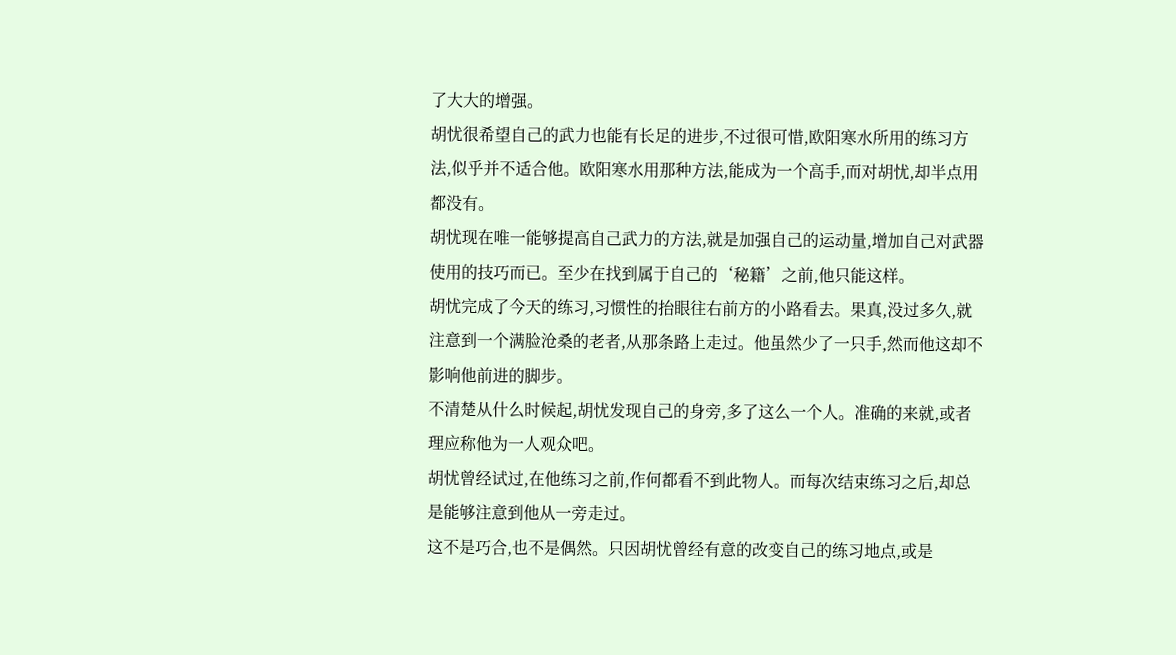了大大的增强。
胡忧很希望自己的武力也能有长足的进步,不过很可惜,欧阳寒水所用的练习方法,似乎并不适合他。欧阳寒水用那种方法,能成为一个高手,而对胡忧,却半点用都没有。
胡忧现在唯一能够提高自己武力的方法,就是加强自己的运动量,增加自己对武器使用的技巧而已。至少在找到属于自己的‘秘籍’之前,他只能这样。
胡忧完成了今天的练习,习惯性的抬眼往右前方的小路看去。果真,没过多久,就注意到一个满脸沧桑的老者,从那条路上走过。他虽然少了一只手,然而他这却不影响他前进的脚步。
不清楚从什么时候起,胡忧发现自己的身旁,多了这么一个人。准确的来就,或者理应称他为一人观众吧。
胡忧曾经试过,在他练习之前,作何都看不到此物人。而每次结束练习之后,却总是能够注意到他从一旁走过。
这不是巧合,也不是偶然。只因胡忧曾经有意的改变自己的练习地点,或是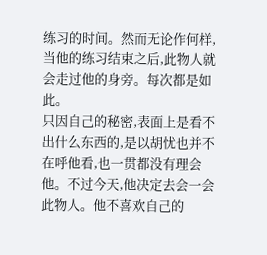练习的时间。然而无论作何样,当他的练习结束之后,此物人就会走过他的身旁。每次都是如此。
只因自己的秘密,表面上是看不出什么东西的,是以胡忧也并不在呼他看,也一贯都没有理会他。不过今天,他决定去会一会此物人。他不喜欢自己的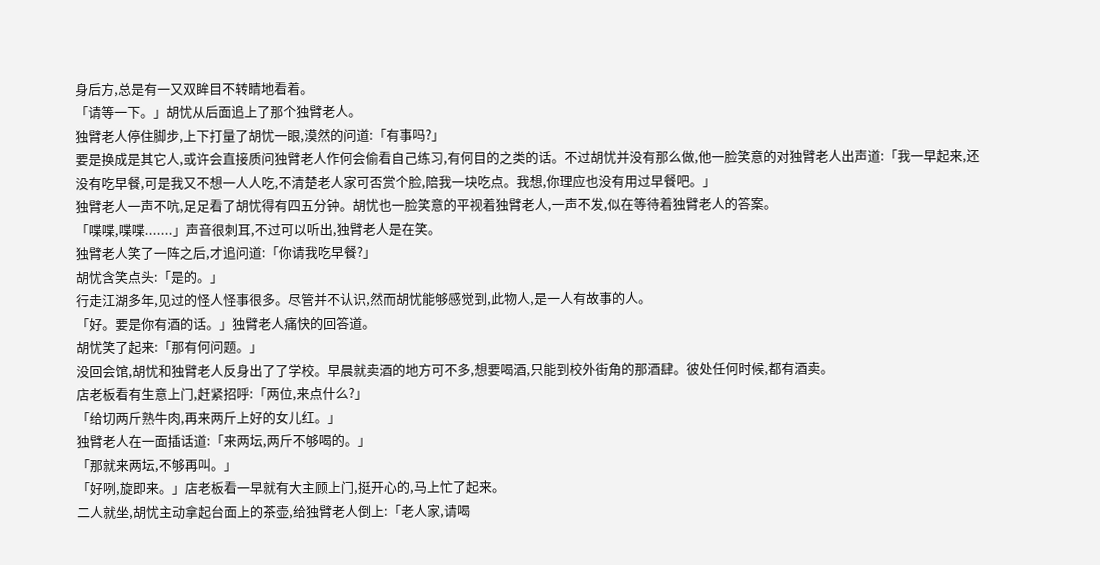身后方,总是有一又双眸目不转睛地看着。
「请等一下。」胡忧从后面追上了那个独臂老人。
独臂老人停住脚步,上下打量了胡忧一眼,漠然的问道:「有事吗?」
要是换成是其它人,或许会直接质问独臂老人作何会偷看自己练习,有何目的之类的话。不过胡忧并没有那么做,他一脸笑意的对独臂老人出声道:「我一早起来,还没有吃早餐,可是我又不想一人人吃,不清楚老人家可否赏个脸,陪我一块吃点。我想,你理应也没有用过早餐吧。」
独臂老人一声不吭,足足看了胡忧得有四五分钟。胡忧也一脸笑意的平视着独臂老人,一声不发,似在等待着独臂老人的答案。
「喋喋,喋喋.......」声音很刺耳,不过可以听出,独臂老人是在笑。
独臂老人笑了一阵之后,才追问道:「你请我吃早餐?」
胡忧含笑点头:「是的。」
行走江湖多年,见过的怪人怪事很多。尽管并不认识,然而胡忧能够感觉到,此物人,是一人有故事的人。
「好。要是你有酒的话。」独臂老人痛快的回答道。
胡忧笑了起来:「那有何问题。」
没回会馆,胡忧和独臂老人反身出了了学校。早晨就卖酒的地方可不多,想要喝酒,只能到校外街角的那酒肆。彼处任何时候,都有酒卖。
店老板看有生意上门,赶紧招呼:「两位,来点什么?」
「给切两斤熟牛肉,再来两斤上好的女儿红。」
独臂老人在一面插话道:「来两坛,两斤不够喝的。」
「那就来两坛,不够再叫。」
「好咧,旋即来。」店老板看一早就有大主顾上门,挺开心的,马上忙了起来。
二人就坐,胡忧主动拿起台面上的茶壶,给独臂老人倒上:「老人家,请喝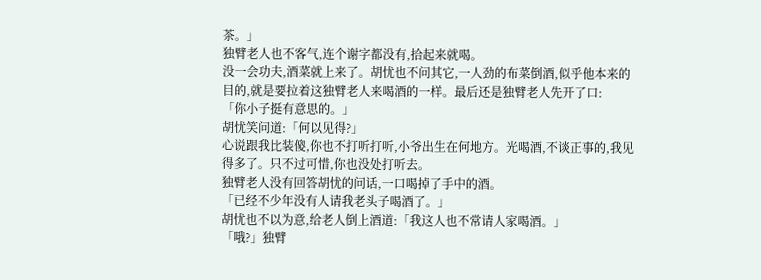茶。」
独臂老人也不客气,连个谢字都没有,拾起来就喝。
没一会功夫,酒菜就上来了。胡忧也不问其它,一人劲的布菜倒酒,似乎他本来的目的,就是要拉着这独臂老人来喝酒的一样。最后还是独臂老人先开了口:
「你小子挺有意思的。」
胡忧笑问道:「何以见得?」
心说跟我比装傻,你也不打听打听,小爷出生在何地方。光喝酒,不谈正事的,我见得多了。只不过可惜,你也没处打听去。
独臂老人没有回答胡忧的问话,一口喝掉了手中的酒。
「已经不少年没有人请我老头子喝酒了。」
胡忧也不以为意,给老人倒上酒道:「我这人也不常请人家喝酒。」
「哦?」独臂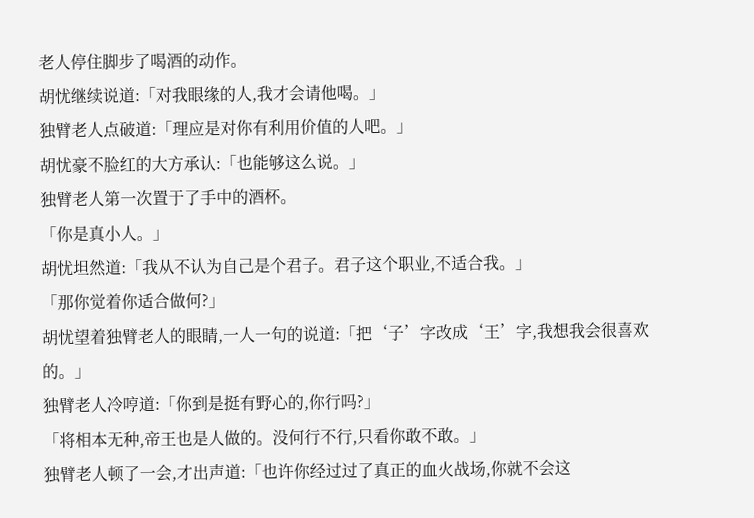老人停住脚步了喝酒的动作。
胡忧继续说道:「对我眼缘的人,我才会请他喝。」
独臂老人点破道:「理应是对你有利用价值的人吧。」
胡忧豪不脸红的大方承认:「也能够这么说。」
独臂老人第一次置于了手中的酒杯。
「你是真小人。」
胡忧坦然道:「我从不认为自己是个君子。君子这个职业,不适合我。」
「那你觉着你适合做何?」
胡忧望着独臂老人的眼睛,一人一句的说道:「把‘子’字改成‘王’字,我想我会很喜欢的。」
独臂老人冷哼道:「你到是挺有野心的,你行吗?」
「将相本无种,帝王也是人做的。没何行不行,只看你敢不敢。」
独臂老人顿了一会,才出声道:「也许你经过过了真正的血火战场,你就不会这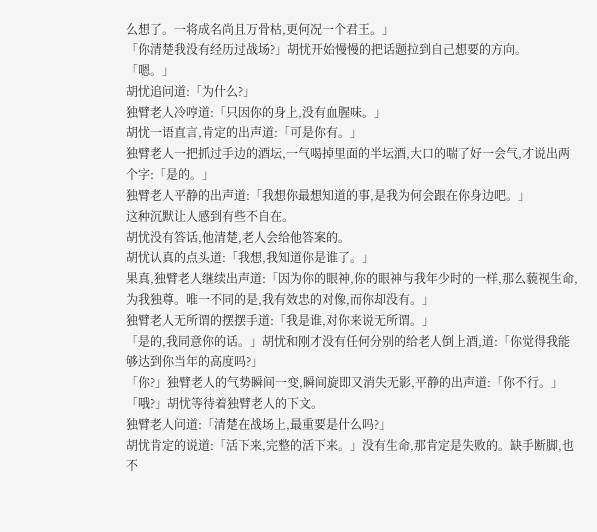么想了。一将成名尚且万骨枯,更何况一个君王。」
「你清楚我没有经历过战场?」胡忧开始慢慢的把话题拉到自己想要的方向。
「嗯。」
胡忧追问道:「为什么?」
独臂老人冷哼道:「只因你的身上,没有血腥味。」
胡忧一语直言,肯定的出声道:「可是你有。」
独臂老人一把抓过手边的酒坛,一气喝掉里面的半坛酒,大口的喘了好一会气,才说出两个字:「是的。」
独臂老人平静的出声道:「我想你最想知道的事,是我为何会跟在你身边吧。」
这种沉默让人感到有些不自在。
胡忧没有答话,他清楚,老人会给他答案的。
胡忧认真的点头道:「我想,我知道你是谁了。」
果真,独臂老人继续出声道:「因为你的眼神,你的眼神与我年少时的一样,那么藐视生命,为我独尊。唯一不同的是,我有效忠的对像,而你却没有。」
独臂老人无所谓的摆摆手道:「我是谁,对你来说无所谓。」
「是的,我同意你的话。」胡忧和刚才没有任何分别的给老人倒上酒,道:「你觉得我能够达到你当年的高度吗?」
「你?」独臂老人的气势瞬间一变,瞬间旋即又消失无影,平静的出声道:「你不行。」
「哦?」胡忧等待着独臂老人的下文。
独臂老人问道:「清楚在战场上,最重要是什么吗?」
胡忧肯定的说道:「活下来,完整的活下来。」没有生命,那肯定是失败的。缺手断脚,也不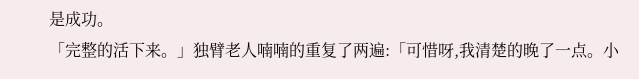是成功。
「完整的活下来。」独臂老人喃喃的重复了两遍:「可惜呀,我清楚的晚了一点。小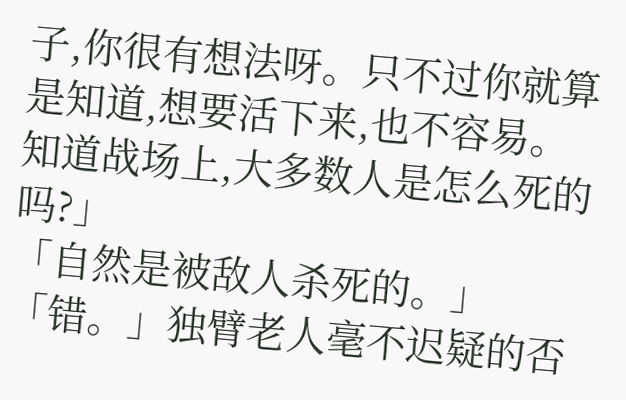子,你很有想法呀。只不过你就算是知道,想要活下来,也不容易。知道战场上,大多数人是怎么死的吗?」
「自然是被敌人杀死的。」
「错。」独臂老人毫不迟疑的否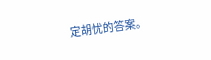定胡忧的答案。